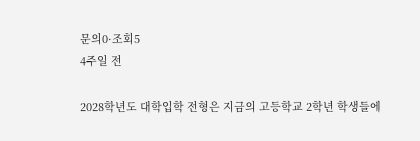문의0·조회5
4주일 전

2028학년도 대학입학 전형은 지금의 고등학교 2학년 학생들에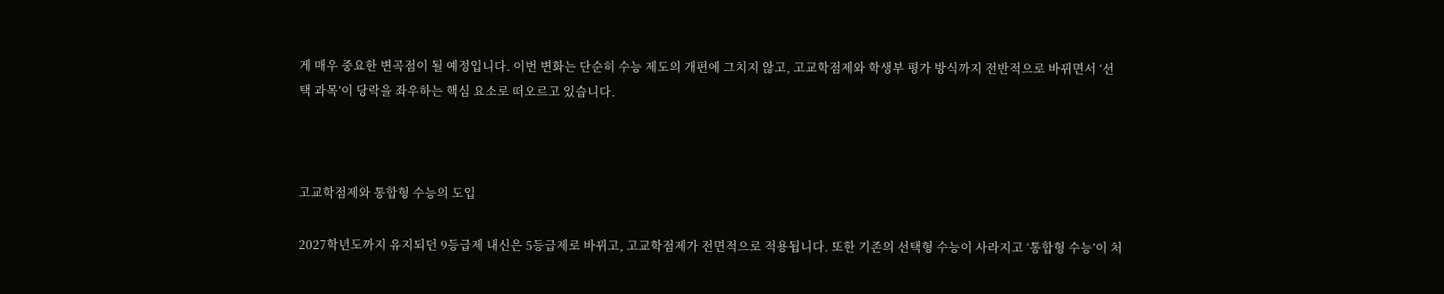게 매우 중요한 변곡점이 될 예정입니다. 이번 변화는 단순히 수능 제도의 개편에 그치지 않고, 고교학점제와 학생부 평가 방식까지 전반적으로 바뀌면서 ‘선택 과목’이 당락을 좌우하는 핵심 요소로 떠오르고 있습니다.



고교학점제와 통합형 수능의 도입

2027학년도까지 유지되던 9등급제 내신은 5등급제로 바뀌고, 고교학점제가 전면적으로 적용됩니다. 또한 기존의 선택형 수능이 사라지고 ‘통합형 수능’이 처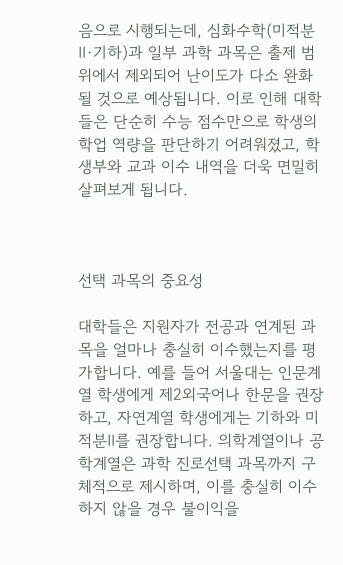음으로 시행되는데, 심화수학(미적분Ⅱ·기하)과 일부 과학 과목은 출제 범위에서 제외되어 난이도가 다소 완화될 것으로 예상됩니다. 이로 인해 대학들은 단순히 수능 점수만으로 학생의 학업 역량을 판단하기 어려워졌고, 학생부와 교과 이수 내역을 더욱 면밀히 살펴보게 됩니다.



선택 과목의 중요성

대학들은 지원자가 전공과 연계된 과목을 얼마나 충실히 이수했는지를 평가합니다. 예를 들어 서울대는 인문계열 학생에게 제2외국어나 한문을 권장하고, 자연계열 학생에게는 기하와 미적분Ⅱ를 권장합니다. 의학계열이나 공학계열은 과학 진로선택 과목까지 구체적으로 제시하며, 이를 충실히 이수하지 않을 경우 불이익을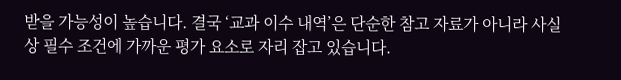받을 가능성이 높습니다. 결국 ‘교과 이수 내역’은 단순한 참고 자료가 아니라 사실상 필수 조건에 가까운 평가 요소로 자리 잡고 있습니다.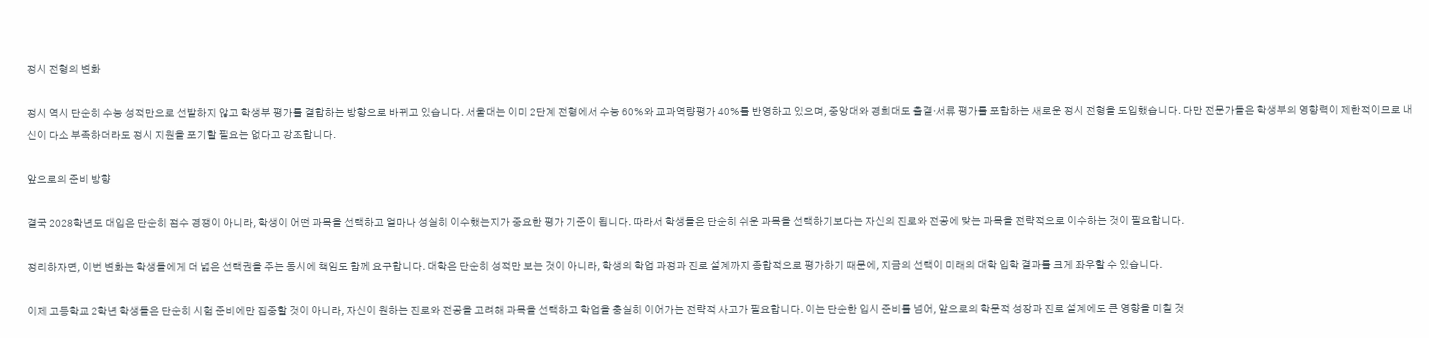정시 전형의 변화

정시 역시 단순히 수능 성적만으로 선발하지 않고 학생부 평가를 결합하는 방향으로 바뀌고 있습니다. 서울대는 이미 2단계 전형에서 수능 60%와 교과역량평가 40%를 반영하고 있으며, 중앙대와 경희대도 출결·서류 평가를 포함하는 새로운 정시 전형을 도입했습니다. 다만 전문가들은 학생부의 영향력이 제한적이므로 내신이 다소 부족하더라도 정시 지원을 포기할 필요는 없다고 강조합니다.

앞으로의 준비 방향

결국 2028학년도 대입은 단순히 점수 경쟁이 아니라, 학생이 어떤 과목을 선택하고 얼마나 성실히 이수했는지가 중요한 평가 기준이 됩니다. 따라서 학생들은 단순히 쉬운 과목을 선택하기보다는 자신의 진로와 전공에 맞는 과목을 전략적으로 이수하는 것이 필요합니다.

정리하자면, 이번 변화는 학생들에게 더 넓은 선택권을 주는 동시에 책임도 함께 요구합니다. 대학은 단순히 성적만 보는 것이 아니라, 학생의 학업 과정과 진로 설계까지 종합적으로 평가하기 때문에, 지금의 선택이 미래의 대학 입학 결과를 크게 좌우할 수 있습니다.

이제 고등학교 2학년 학생들은 단순히 시험 준비에만 집중할 것이 아니라, 자신이 원하는 진로와 전공을 고려해 과목을 선택하고 학업을 충실히 이어가는 전략적 사고가 필요합니다. 이는 단순한 입시 준비를 넘어, 앞으로의 학문적 성장과 진로 설계에도 큰 영향을 미칠 것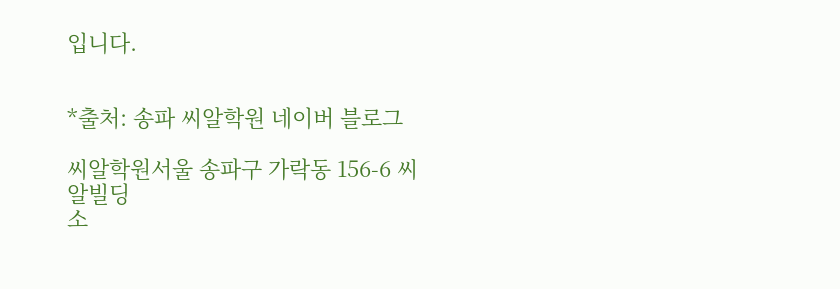입니다.


*출처: 송파 씨알학원 네이버 블로그

씨알학원서울 송파구 가락동 156-6 씨알빌딩
소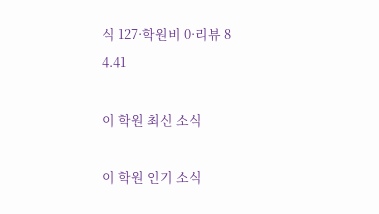식 127·학원비 0·리뷰 8
4.41

이 학원 최신 소식

이 학원 인기 소식